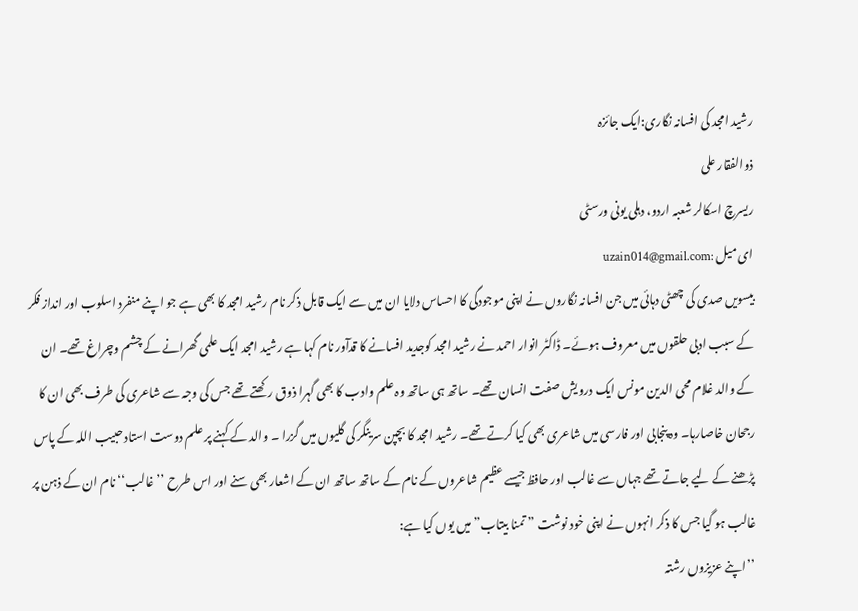رشید امجد کی افسانہ نگاری:ایک جائزہ
ذوالفقار علی
ریسرچ اسکالر شعبہ اردو، دہلی یونی ورسٹی
ای میل :uzain014@gmail.com
بیسویں صدی کی چھٹی دہائی میں جن افسانہ نگاروں نے اپنی موجودگی کا احساس دلایا ان میں سے ایک قابل ذکر نام رشید امجد کا بھی ہے جو اپنے منفرد اسلوب اور انداز فکر کے سبب ادبی حلقوں میں معروف ہوئے۔ ڈاکٹر انوار احمد نے رشید امجد کوجدید افسانے کا قدآور نام کہا ہے رشید امجد ایک علمی گھرانے کے چشم وچراغ تھے۔ ان کے والد غلام محی الدین مونس ایک درویش صفت انسان تھے۔ ساتھ ہی ساتھ وہ علم وادب کا بھی گہرا ذوق رکھتے تھے جس کی وجہ سے شاعری کی طرف بھی ان کا رجحان خاصارہا۔ وہ پنجابی اور فارسی میں شاعری بھی کیا کرتے تھے۔ رشید امجد کا بچپن سرینگر کی گلیوں میں گزرا ۔ والد کے کہنے پر علم دوست استاد حبیب اللہ کے پاس پڑھنے کے لیے جاتے تھے جہاں سے غالب اور حافظ جیسے عظیم شاعروں کے نام کے ساتھ ساتھ ان کے اشعار بھی سنے اور اس طرح ’’غالب‘‘ نام ان کے ذہن پر غالب ہو گیا جس کا ذکر انہوں نے اپنی خود نوشت ” تمنا بیتاب” میں یوں کیا ہے:
’’اپنے عزیزوں رشتہ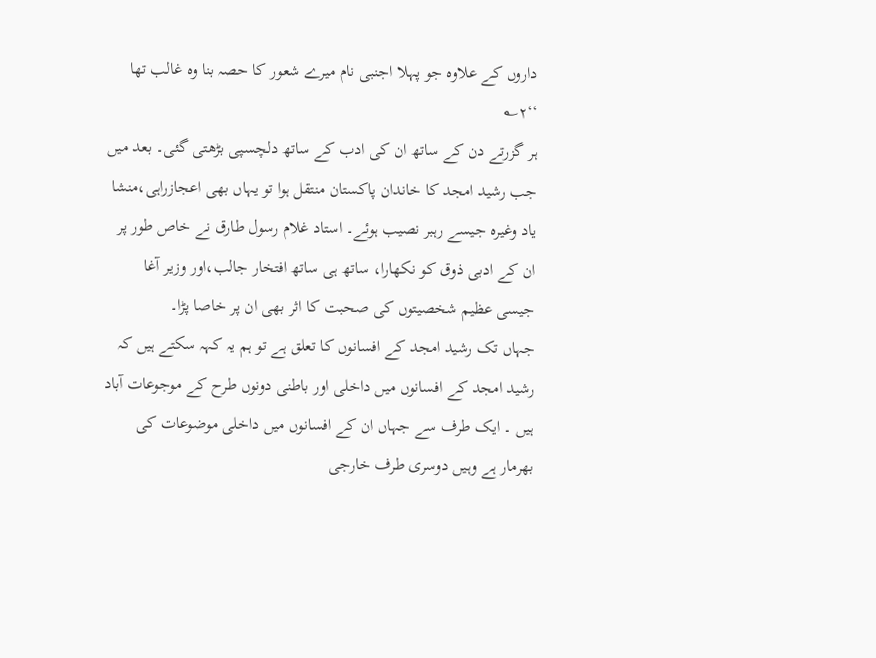داروں کے علاوہ جو پہلا اجنبی نام میرے شعور کا حصہ بنا وہ غالب تھا ‘‘۲؎
ہر گزرتے دن کے ساتھ ان کی ادب کے ساتھ دلچسپی بڑھتی گئی۔ بعد میں جب رشید امجد کا خاندان پاکستان منتقل ہوا تو یہاں بھی اعجازراہی،منشا یاد وغیرہ جیسے رہبر نصیب ہوئے۔ استاد غلام رسول طارق نے خاص طور پر ان کے ادبی ذوق کو نکھارا، ساتھ ہی ساتھ افتخار جالب،اور وزیر آغا جیسی عظیم شخصیتوں کی صحبت کا اثر بھی ان پر خاصا پڑا۔
جہاں تک رشید امجد کے افسانوں کا تعلق ہے تو ہم یہ کہہ سکتے ہیں کہ رشید امجد کے افسانوں میں داخلی اور باطنی دونوں طرح کے موجوعات آباد ہیں ۔ ایک طرف سے جہاں ان کے افسانوں میں داخلی موضوعات کی بھرمار ہے وہیں دوسری طرف خارجی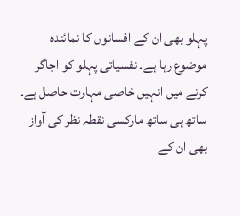پہلو بھی ان کے افسانوں کا نمائندہ موضوع رہا ہے۔ نفسیاتی پہلو کو اجاگر کرنے میں انہیں خاصی مہارت حاصل ہے۔ ساتھ ہی ساتھ مارکسی نقطہ نظر کی آواز بھی ان کے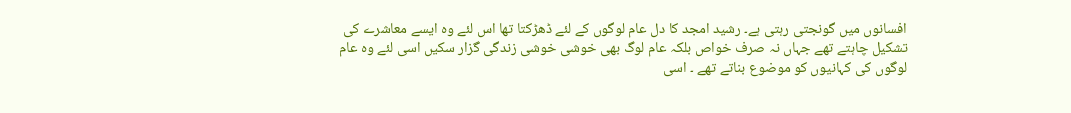افسانوں میں گونجتی رہتی ہے۔ رشید امجد کا دل عام لوگوں کے لئے ڈھڑکتا تھا اس لئے وہ ایسے معاشرے کی تشکیل چاہتے تھے جہاں نہ صرف خواص بلکہ عام لوگ بھی خوشی خوشی زندگی گزار سکیں اسی لئے وہ عام لوگوں کی کہانیوں کو موضوع بناتے تھے ۔ اسی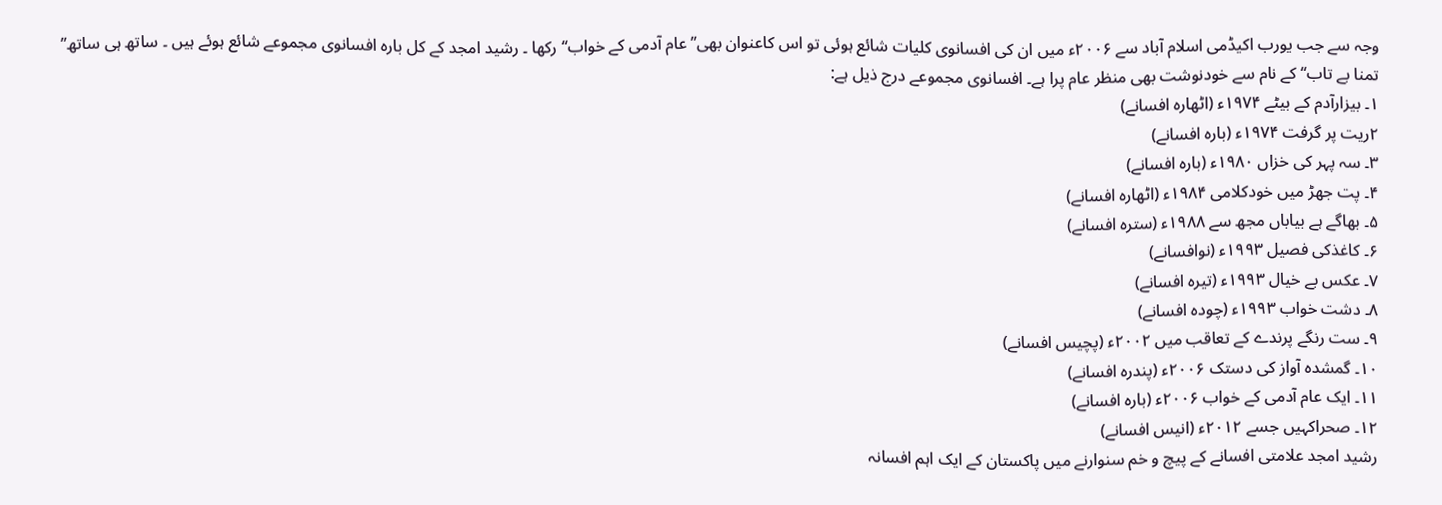وجہ سے جب یورب اکیڈمی اسلام آباد سے ۲۰۰۶ء میں ان کی افسانوی کلیات شائع ہوئی تو اس کاعنوان بھی’’ عام آدمی کے خواب‘‘ رکھا ۔ رشید امجد کے کل بارہ افسانوی مجموعے شائع ہوئے ہیں ۔ ساتھ ہی ساتھ’’ تمنا بے تاب‘‘ کے نام سے خودنوشت بھی منظر عام پرا ہے۔ افسانوی مجموعے درج ذیل ہے:
۱۔ بیزارآدم کے بیٹے ۱۹۷۴ء (اٹھارہ افسانے)
۲ریت پر گرفت ۱۹۷۴ء (بارہ افسانے)
۳۔ سہ پہر کی خزاں ۱۹۸۰ء (بارہ افسانے)
۴۔ پت جھڑ میں خودکلامی ۱۹۸۴ء (اٹھارہ افسانے)
۵۔ بھاگے ہے بیاباں مجھ سے ۱۹۸۸ء (سترہ افسانے)
۶۔ کاغذکی فصیل ۱۹۹۳ء (نوافسانے)
۷۔ عکس بے خیال ۱۹۹۳ء (تیرہ افسانے)
۸۔ دشت خواب ۱۹۹۳ء (چودہ افسانے)
۹۔ ست رنگے پرندے کے تعاقب میں ۲۰۰۲ء (پچیس افسانے)
۱۰۔ گمشدہ آواز کی دستک ۲۰۰۶ء (پندرہ افسانے)
۱۱۔ ایک عام آدمی کے خواب ۲۰۰۶ء (بارہ افسانے)
۱۲۔ صحراکہیں جسے ۲۰۱۲ء (انیس افسانے)
رشید امجد علامتی افسانے کے پیچ و خم سنوارنے میں پاکستان کے ایک اہم افسانہ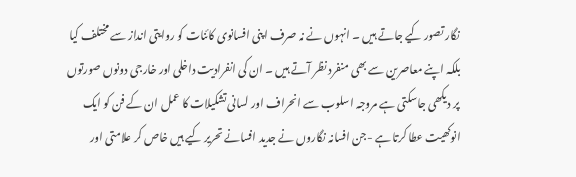نگار تصور کیے جاتے ہیں ۔ انہوں نے نہ صرف اپنی افسانوی کائنات کو روایتی انداز سے مختلف کیا بلکہ اپنے معاصرین سے بھی منفرد نظر آتے ہیں ۔ ان کی انفرادیت داخلی اور خارجی دونوں صورتوں پر دیکھی جاسکتی ہے مروجہ اسلوب سے انحراف اور لسانی تشکیلات کا عمل ان کے فن کو ایک انوکھیت عطا کرتا ہے -جن افسانہ نگاروں نے جدید افسانے تحریر کیے ہیں خاص کر علامتی اور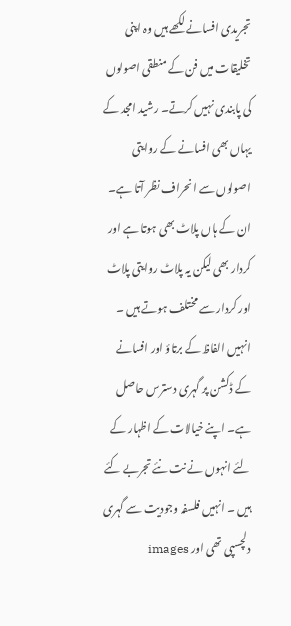تجریدی افسانے لکھے ہیں وہ اپنی تخلیقات میں فن کے منطقی اصولوں کی پابندی نہیں کرتے۔ رشید امجد کے یہاں بھی افسانے کے روایتی اصولوں سے انحراف نظر آتا ہے۔ ان کے ہاں پلاٹ بھی ہوتا ہے اور کردار بھی لیکن یہ پلاٹ روایتی پلاٹ اور کردار سے مختلف ہوتے ہیں ۔ انہیں الفاظ کے برتاؤ اور افسانے کے ڈکشن پر گہری دسترس حاصل ہے۔ اپنے خیالات کے اظہار کے لئے انہوں نے نت نئے تجربے کئے ہیں ۔ انہیں فلسفہ وجودیت سے گہری دلچسپی تھی اور images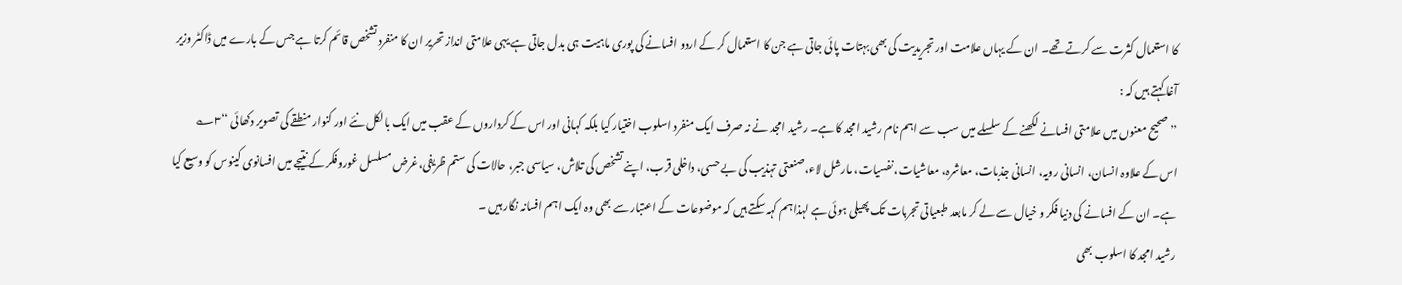کا استعمال کثرت سے کرتے تھے۔ ان کے یہاں علامت اور تجریدیت کی بھی بہتات پائی جاتی ہے جن کا استعمال کر کے اردو افسانے کی پوری ماہیت ہی بدل جاتی ہے یہی علامتی انداز تحریر ان کا منفرد تشخص قائم کرتا ہے جس کے بارے میں ڈاکٹر وزیر آغا کہتے ہیں کہ :
’’صحیح معنوں میں علامتی افسانے لکھنے کے سلسلے میں سب سے اہم نام رشید امجد کا ہے۔ رشید امجد نے نہ صرف ایک منفرد اسلوب اختیار کیا بلکہ کہانی اور اس کے کرداروں کے عقب میں ایک بالکل نئے اور کنوار منطقے کی تصویر دکھائی ‘‘۳؎
اس کے علاوہ انسان، انسانی رویہ، انسانی جذبات، معاشرہ، معاشیات، نفسیات، مارشل لاء،صنعتی تہذیب کی بے حسی، داخلی قرب، اپنے تشخص کی تلاش، سیاسی جبر، حالات کی ستم ظریفی،غرض مسلسل غوروفکر کے نتیجے میں افسانوی کینوس کو وسیع کیا ہے۔ ان کے افسانے کی دنیا فکر و خیال سے لے کر مابعد طبعیاتی تجربات تک پھیلی ہوئی ہے لہذا ہم کہہ سکتے ہیں کہ موضوعات کے اعتبار سے بھی وہ ایک اہم افسانہ نگار ہیں ۔
رشید امجد کا اسلوب بھی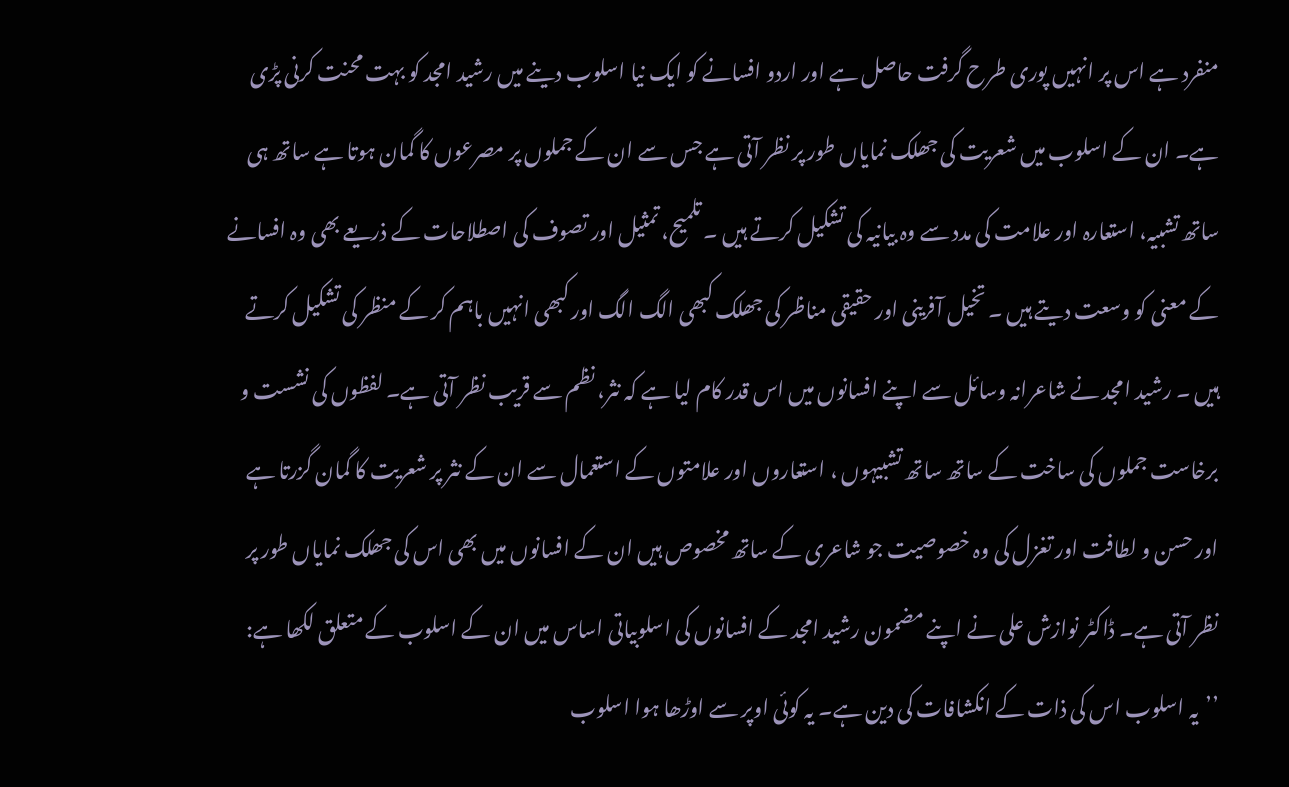منفرد ہے اس پر انہیں پوری طرح گرفت حاصل ہے اور اردو افسانے کو ایک نیا اسلوب دینے میں رشید امجد کو بہت محنت کرنی پڑی ہے۔ ان کے اسلوب میں شعریت کی جھلک نمایاں طور پر نظر آتی ہے جس سے ان کے جملوں پر مصرعوں کا گمان ہوتا ہے ساتھ ہی ساتھ تشبیہ، استعارہ اور علامت کی مدد سے وہ بیانیہ کی تشکیل کرتے ہیں ۔ تلمیح، تمثیل اور تصوف کی اصطلاحات کے ذریعے بھی وہ افسانے کے معنی کو وسعت دیتے ہیں ۔ تخیل آفرینی اور حقیقی مناظر کی جھلک کبھی الگ الگ اور کبھی انہیں باہم کر کے منظر کی تشکیل کرتے ہیں ۔ رشید امجد نے شاعرانہ وسائل سے اپنے افسانوں میں اس قدر کام لیا ہے کہ نثر، نظم سے قریب نظر آتی ہے۔ لفظوں کی نشست و برخاست جملوں کی ساخت کے ساتھ ساتھ تشبیہوں ، استعاروں اور علامتوں کے استعمال سے ان کے نثر پر شعریت کا گمان گزرتا ہے اور حسن و لطافت اور تغزل کی وہ خصوصیت جو شاعری کے ساتھ مخصوص ہیں ان کے افسانوں میں بھی اس کی جھلک نمایاں طور پر نظر آتی ہے۔ ڈاکٹر نوازش علی نے اپنے مضمون رشید امجد کے افسانوں کی اسلوبیاتی اساس میں ان کے اسلوب کے متعلق لکھا ہے:
’’یہ اسلوب اس کی ذات کے انکشافات کی دین ہے۔ یہ کوئی اوپر سے اوڑھا ہوا اسلوب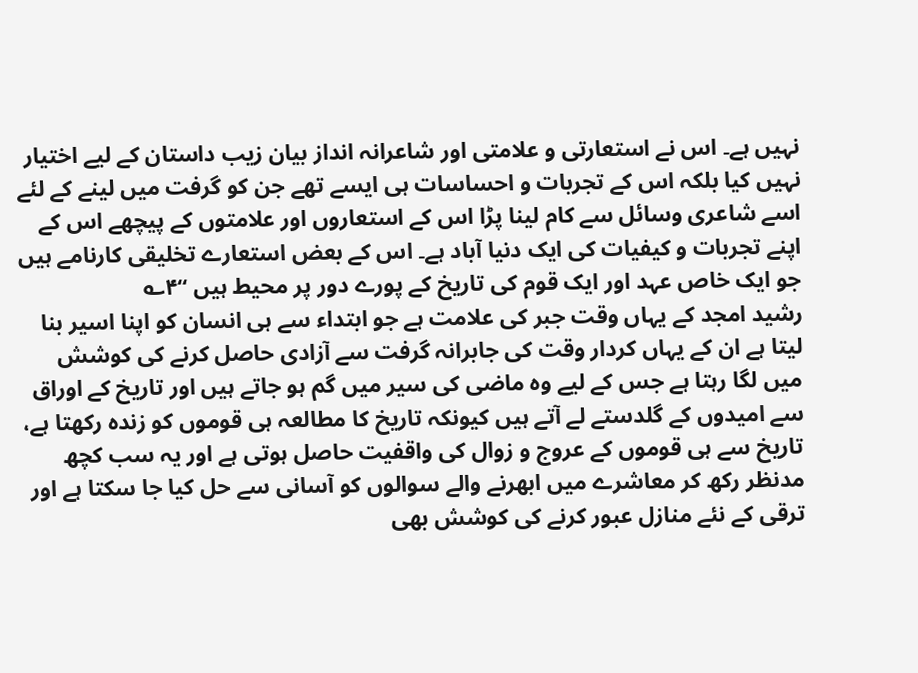نہیں ہے۔ اس نے استعارتی و علامتی اور شاعرانہ انداز بیان زیب داستان کے لیے اختیار نہیں کیا بلکہ اس کے تجربات و احساسات ہی ایسے تھے جن کو گرفت میں لینے کے لئے اسے شاعری وسائل سے کام لینا پڑا اس کے استعاروں اور علامتوں کے پیچھے اس کے اپنے تجربات و کیفیات کی ایک دنیا آباد ہے۔ اس کے بعض استعارے تخلیقی کارنامے ہیں جو ایک خاص عہد اور ایک قوم کی تاریخ کے پورے دور پر محیط ہیں ‘‘۴؎
رشید امجد کے یہاں وقت جبر کی علامت ہے جو ابتداء سے ہی انسان کو اپنا اسیر بنا لیتا ہے ان کے یہاں کردار وقت کی جابرانہ گرفت سے آزادی حاصل کرنے کی کوشش میں لگا رہتا ہے جس کے لیے وہ ماضی کی سیر میں گم ہو جاتے ہیں اور تاریخ کے اوراق سے امیدوں کے گلدستے لے آتے ہیں کیونکہ تاریخ کا مطالعہ ہی قوموں کو زندہ رکھتا ہے، تاریخ سے ہی قوموں کے عروج و زوال کی واقفیت حاصل ہوتی ہے اور یہ سب کچھ مدنظر رکھ کر معاشرے میں ابھرنے والے سوالوں کو آسانی سے حل کیا جا سکتا ہے اور ترقی کے نئے منازل عبور کرنے کی کوشش بھی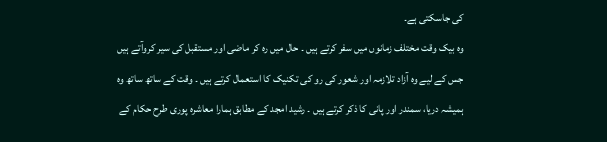کی جاسکتی ہے۔
وہ بیک وقت مختلف زمانوں میں سفر کرتے ہیں ۔ حال میں رہ کر ماضی اور مستقبل کی سیر کروآتے ہیں جس کے لیے وہ آزاد تلازمہ اور شعور کی رو کی تکنیک کا استعمال کرتے ہیں ۔ وقت کے ساتھ ساتھ وہ ہمیشہ دریا، سمندر اور پانی کا ذکر کرتے ہیں ۔ رشید امجد کے مطابق ہمارا معاشرہ پوری طرح حکام کے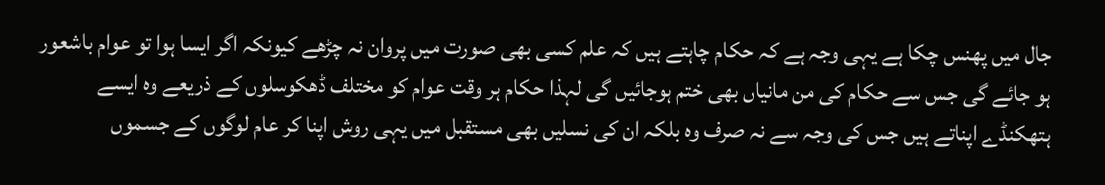جال میں پھنس چکا ہے یہی وجہ ہے کہ حکام چاہتے ہیں کہ علم کسی بھی صورت میں پروان نہ چڑھے کیونکہ اگر ایسا ہوا تو عوام باشعور ہو جائے گی جس سے حکام کی من مانیاں بھی ختم ہوجائیں گی لہذا حکام ہر وقت عوام کو مختلف ڈھکوسلوں کے ذریعے وہ ایسے ہتھکنڈے اپناتے ہیں جس کی وجہ سے نہ صرف وہ بلکہ ان کی نسلیں بھی مستقبل میں یہی روش اپنا کر عام لوگوں کے جسموں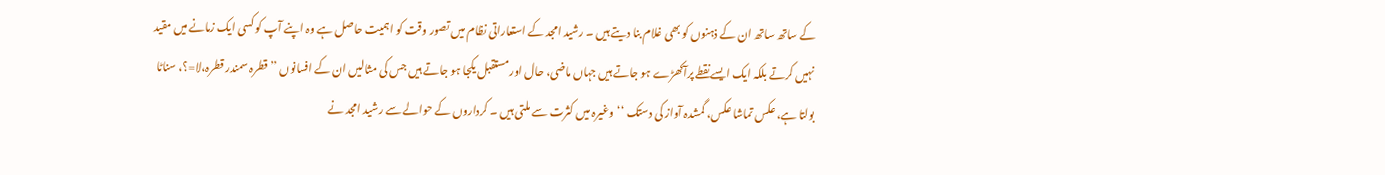کے ساتھ ساتھ ان کے ذہنوں کو بھی غلام بنا دیتے ہیں ۔ رشید امجد کے استعاراتی نظام میں تصور وقت کو اہمیت حاصل ہے وہ اپنے آپ کو کسی ایک زمانے میں مقید نہیں کرتے بلکہ ایک ایسے نقطے پرآکھڑے ہو جاتے ہیں جہاں ماضی، حال اور مستقبل یکجا ہو جاتے ہیں جس کی مثالیں ان کے افسانوں ’’ قطرہ سمندر قطرہ،لا=؟، سناٹا بولتا ہے، عکس تماشا عکس، گمشدہ آواز کی دستک ‘‘وغیرہ میں کثرت سے ملتی ہیں ۔ کرداروں کے حوالے سے رشید امجد نے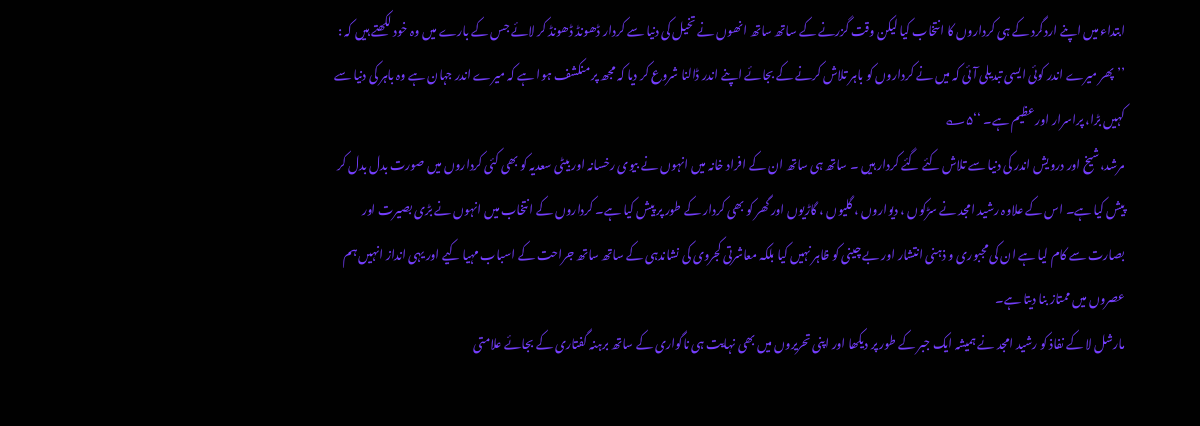ابتداء میں اپنے اردگرد کے ہی کرداروں کا انتخاب کیا لیکن وقت گزرنے کے ساتھ ساتھ انھوں نے تخیل کی دنیا سے کردار ڈھونڈ ڈھونڈ کر لائے جس کے بارے میں وہ خود لکھتے ہیں کہ :
’’پھر میرے اندر کوئی ایسی تبدیلی آئی کہ میں نے کرداروں کو باہر تلاش کرنے کے بجائے اپنے اندر ڈالنا شروع کر دیا کہ مجھ پر منکشف ہوا ہے کہ میرے اندر جہان ہے وہ باہر کی دنیا سے کہیں بڑا، پراسرار اور عظیم ہے۔ ‘‘۵؎
مرشد،شیخ اور درویش اندر کی دنیا سے تلاش کئے گئے کردار ہیں ۔ ساتھ ہی ساتھ ان کے افراد خانہ میں انہوں نے بیوی رخسانہ اور بیٹی سعدیہ کو بھی کئی کرداروں میں صورت بدل بدل کر پیش کیا ہے۔ اس کے علاوہ رشید امجد نے سڑکوں ، دیواروں ، گلیوں ، گاڑیوں اور گھر کو بھی کردار کے طور پر پیش کیا ہے۔ کرداروں کے انتخاب میں انہوں نے بڑی بصیرت اور بصارت سے کام لیا ہے ان کی مجبوری و ذہنی انتشار اور بے چینی کو ظاہر نہیں کیا بلکہ معاشرتی کجروی کی نشاندہی کے ساتھ ساتھ جراحت کے اسباب مہیا کیے اور یہی انداز انہیں ہم عصروں میں ممتاز بنا دیتا ہے۔
مارشل لا کے نفاذ کو رشید امجد نے ہمیشہ ایک جبر کے طور پر دیکھا اور اپنی تحریروں میں بھی نہایت ہی ناگواری کے ساتھ برہنہ گفتاری کے بجائے علامتی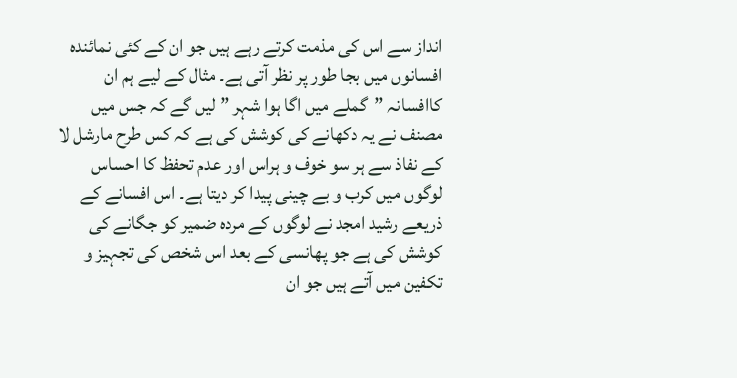انداز سے اس کی مذمت کرتے رہے ہیں جو ان کے کئی نمائندہ افسانوں میں بجا طور پر نظر آتی ہے۔ مثال کے لیے ہم ان کاافسانہ ”گملے میں اگا ہوا شہر ” لیں گے کہ جس میں مصنف نے یہ دکھانے کی کوشش کی ہے کہ کس طرح مارشل لا کے نفاذ سے ہر سو خوف و ہراس اور عدم تحفظ کا احساس لوگوں میں کرب و بے چینی پیدا کر دیتا ہے۔ اس افسانے کے ذریعے رشید امجد نے لوگوں کے مردہ ضمیر کو جگانے کی کوشش کی ہے جو پھانسی کے بعد اس شخص کی تجہیز و تکفین میں آتے ہیں جو ان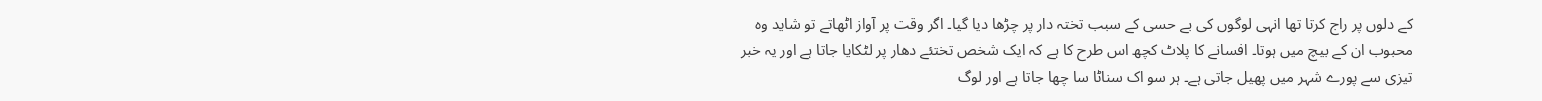کے دلوں پر راج کرتا تھا انہی لوگوں کی بے حسی کے سبب تختہ دار پر چڑھا دیا گیا۔ اگر وقت پر آواز اٹھاتے تو شاید وہ محبوب ان کے بیچ میں ہوتا۔ افسانے کا پلاٹ کچھ اس طرح کا ہے کہ ایک شخص تختئے دھار پر لٹکایا جاتا ہے اور یہ خبر تیزی سے پورے شہر میں پھیل جاتی ہے۔ ہر سو اک سناٹا سا چھا جاتا ہے اور لوگ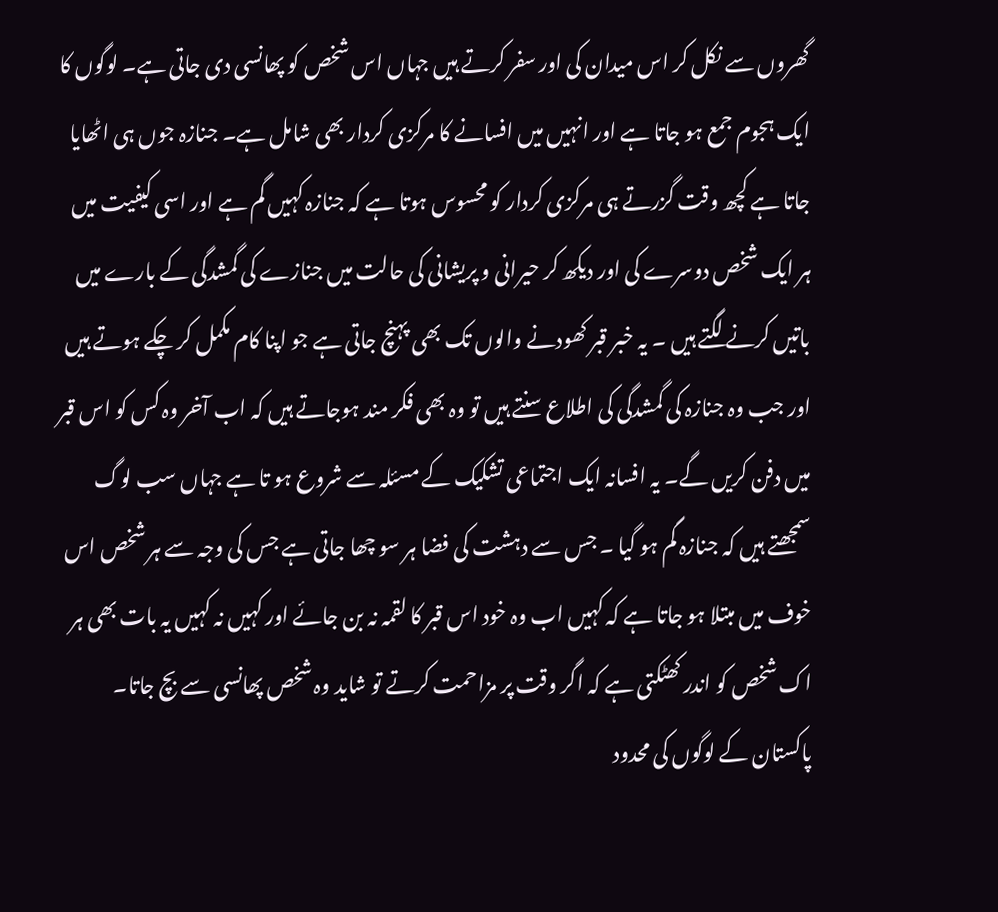گھروں سے نکل کر اس میدان کی اور سفر کرتے ہیں جہاں اس شخص کو پھانسی دی جاتی ہے۔ لوگوں کا ایک ہجوم جمع ہو جاتا ہے اور انہیں میں افسانے کا مرکزی کردار بھی شامل ہے۔ جنازہ جوں ہی اٹھایا جاتا ہے کچھ وقت گزرتے ہی مرکزی کردار کو محسوس ہوتا ہے کہ جنازہ کہیں گم ہے اور اسی کیفیت میں ہر ایک شخص دوسرے کی اور دیکھ کر حیرانی و پریشانی کی حالت میں جنازے کی گمشدگی کے بارے میں باتیں کرنے لگتے ہیں ۔ یہ خبر قبر کھودنے والوں تک بھی پہنچ جاتی ہے جو اپنا کام مکمل کر چکے ہوتے ہیں اور جب وہ جنازہ کی گمشدگی کی اطلاع سنتے ہیں تو وہ بھی فکر مند ہوجاتے ہیں کہ اب آخر وہ کس کو اس قبر میں دفن کریں گے۔ یہ افسانہ ایک اجتماعی تشکیک کے مسئلہ سے شروع ہو تا ہے جہاں سب لوگ سمجھتے ہیں کہ جنازہ گم ہو گیا ۔ جس سے دہشت کی فضا ہر سو چھا جاتی ہے جس کی وجہ سے ہر شخص اس خوف میں مبتلا ہو جاتا ہے کہ کہیں اب وہ خود اس قبر کا لقمہ نہ بن جائے اور کہیں نہ کہیں یہ بات بھی ہر اک شخص کو اندر کھٹکتی ہے کہ اگر وقت پر مزاحمت کرتے تو شاید وہ شخص پھانسی سے بچ جاتا۔ پاکستان کے لوگوں کی محدود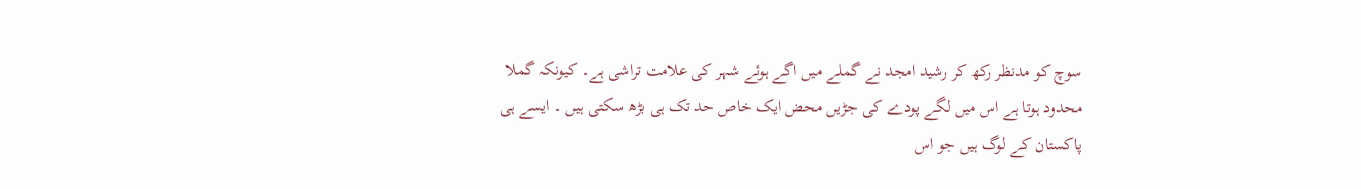سوچ کو مدنظر رکھ کر رشید امجد نے گملے میں اگے ہوئے شہر کی علامت تراشی ہے۔ کیونکہ گملا محدود ہوتا ہے اس میں لگے پودے کی جڑیں محض ایک خاص حد تک ہی بڑھ سکتی ہیں ۔ ایسے ہی پاکستان کے لوگ ہیں جو اس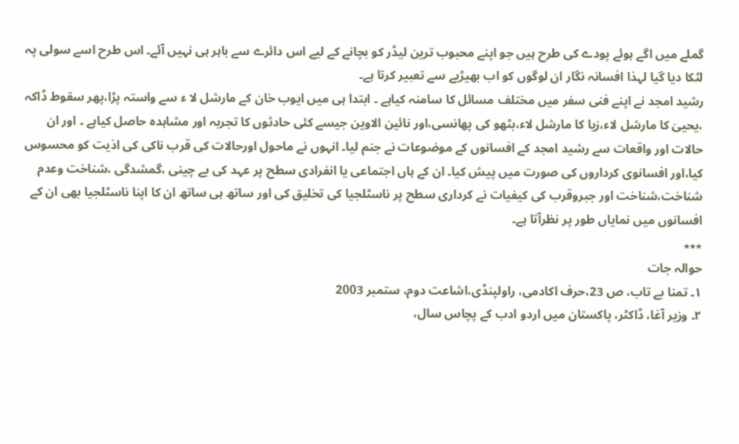گملے میں اگے ہوئے پودے کی طرح ہیں جو اپنے محبوب ترین لیڈر کو بچانے کے لیے اس دائرے سے باہر ہی نہیں آئے۔ اس طرح اسے سولی پہ لٹکا دیا گیا لہذا افسانہ نگار ان لوگوں کو اب بھیڑیے سے تعبیر کرتا ہے۔
رشید امجد نے اپنے فنی سفر میں مختلف مسائل کا سامنہ کیاہے ۔ ابتدا ہی میں ایوب خان کے مارشل لا ء سے واستہ پڑا،پھر سقوط ڈاکہ ،یحییٰ کا مارشل لاء،زیا کا مارشل لاء،بٹھو کی پھانسی،اور نائین الاوین جیسے کئی حادثوں کا تجربہ اور مشاہدہ حاصل کیاہے ۔ اور ان حالات اور واقعات سے رشید امجد کے افسانوں کے موضوعات نے جنم لیا۔ انہوں نے ماحول اورحالات کی قرب ناکی کی اذیت کو محسوس کیا،اور افسانوی کرداروں کی صورت میں پیش کیا۔ ان کے ہاں اجتماعی یا انفرادی سطح پر عہد کی بے چینی ،گمشدگی ،شناخت وعدم شناخت،شناخت اور جبروقرب کی کیفیات نے کرداری سطح پر ناسٹلجیا کی تخلیق کی اور ساتھ ہی ساتھ ان کا اپنا ناسٹلجیا بھی ان کے افسانوں میں نمایاں طور پر نظرآتا ہے۔
٭٭٭
حوالہ جات
۱۔ تمنا بے تاب، ص 23،حرف اکادمی، راولپنڈی،اشاعت دوم، ستمبر 2003
۲۔ وزیر آغا، ڈاکٹر، پاکستان میں اردو ادب کے پچاس سال،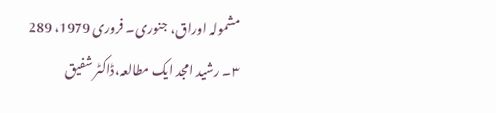مشمولہ اوراق، جنوری۔ فروری 1979، 289
۳۔ رشید امجد ایک مطالعہ،ڈاکٹر شفیق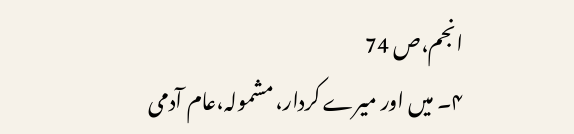انجم،ص 74
۴۔ میں اور میرے کردار، مشمولہ،عام آدمی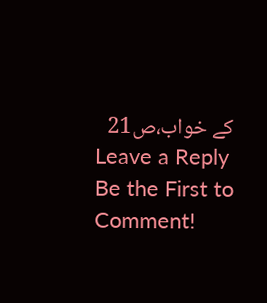کے خواب،ص21
Leave a Reply
Be the First to Comment!